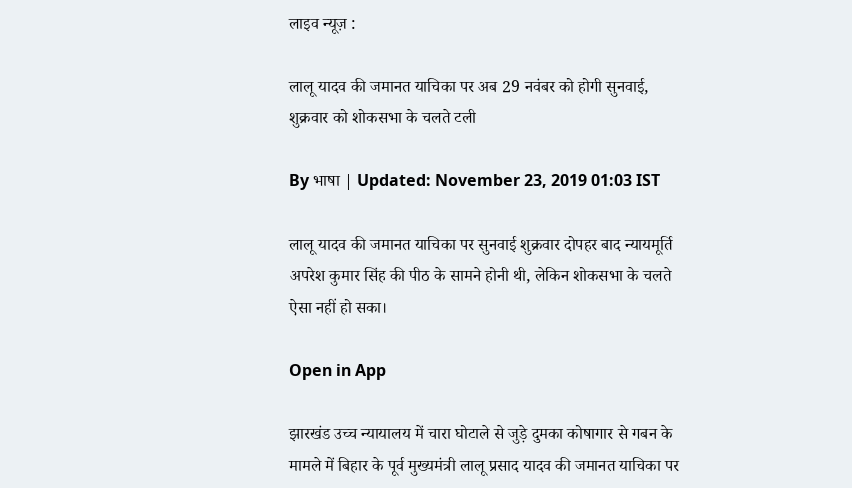लाइव न्यूज़ :

लालू यादव की जमानत याचिका पर अब 29 नवंबर को होगी सुनवाई, शुक्रवार को शोकसभा के चलते टली

By भाषा | Updated: November 23, 2019 01:03 IST

लालू यादव की जमानत याचिका पर सुनवाई शुक्रवार दोपहर बाद न्यायमूर्ति अपरेश कुमार सिंह की पीठ के सामने होनी थी, लेकिन शोकसभा के चलते ऐसा नहीं हो सका।

Open in App

झारखंड उच्च न्यायालय में चारा घोटाले से जुड़े दुमका कोषागार से गबन के मामले में बिहार के पूर्व मुख्यमंत्री लालू प्रसाद यादव की जमानत याचिका पर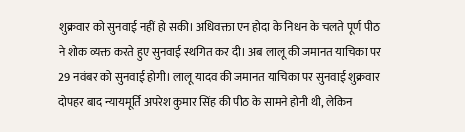शुक्रवार को सुनवाई नहीं हो सकी। अधिवक्ता एन होदा के निधन के चलते पूर्ण पीठ ने शोक व्यक्त करते हुए सुनवाई स्थगित कर दी। अब लालू की जमानत याचिका पर 29 नवंबर को सुनवाई होगी। लालू यादव की जमानत याचिका पर सुनवाई शुक्रवार दोपहर बाद न्यायमूर्ति अपरेश कुमार सिंह की पीठ के सामने होनी थी, लेकिन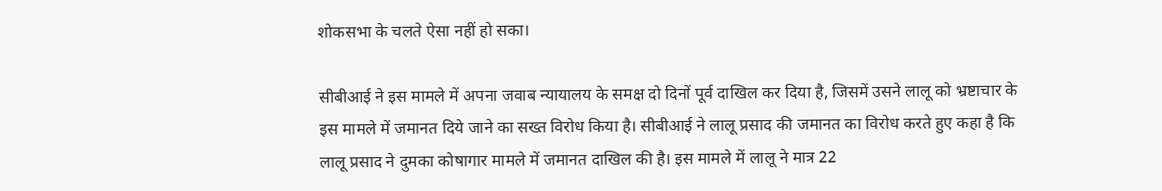शोकसभा के चलते ऐसा नहीं हो सका।

सीबीआई ने इस मामले में अपना जवाब न्यायालय के समक्ष दो दिनों पूर्व दाखिल कर दिया है, जिसमें उसने लालू को भ्रष्टाचार के इस मामले में जमानत दिये जाने का सख्त विरोध किया है। सीबीआई ने लालू प्रसाद की जमानत का विरोध करते हुए कहा है कि लालू प्रसाद ने दुमका कोषागार मामले में जमानत दाखिल की है। इस मामले में लालू ने मात्र 22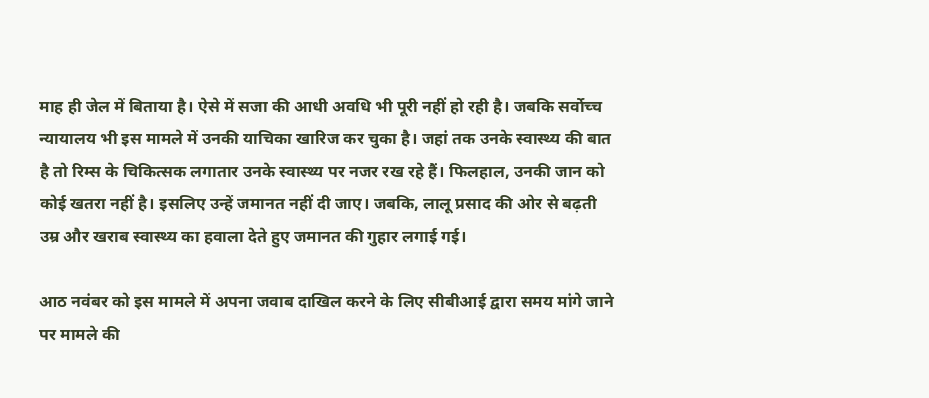माह ही जेल में बिताया है। ऐसे में सजा की आधी अवधि भी पूरी नहीं हो रही है। जबकि सर्वोच्च न्यायालय भी इस मामले में उनकी याचिका खारिज कर चुका है। जहां तक उनके स्वास्थ्य की बात है तो रिम्स के चिकित्सक लगातार उनके स्वास्थ्य पर नजर रख रहे हैं। फिलहाल, उनकी जान को कोई खतरा नहीं है। इसलिए उन्हें जमानत नहीं दी जाए। जबकि, लालू प्रसाद की ओर से बढ़ती उम्र और खराब स्वास्थ्य का हवाला देते हुए जमानत की गुहार लगाई गई।

आठ नवंबर को इस मामले में अपना जवाब दाखिल करने के लिए सीबीआई द्वारा समय मांगे जाने पर मामले की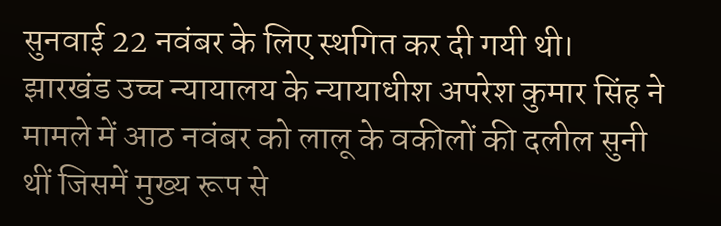सुनवाई 22 नवंबर के लिए स्थगित कर दी गयी थी। झारखंड उच्च न्यायालय के न्यायाधीश अपरेश कुमार सिंह ने मामले में आठ नवंबर को लालू के वकीलों की दलील सुनी थीं जिसमें मुख्य रूप से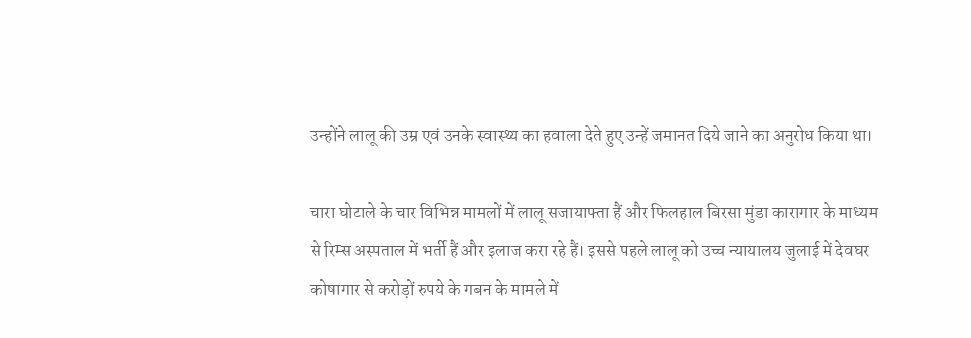उन्होंने लालू की उम्र एवं उनके स्वास्थ्य का हवाला देते हुए उन्हें जमानत दिये जाने का अनुरोध किया था।

चारा घोटाले के चार विभिन्न मामलों में लालू सजायाफ्ता हैं और फिलहाल बिरसा मुंडा कारागार के माध्यम से रिम्स अस्पताल में भर्ती हैं और इलाज करा रहे हैं। इससे पहले लालू को उच्च न्यायालय जुलाई में देवघर कोषागार से करोड़ों रुपये के गबन के मामले में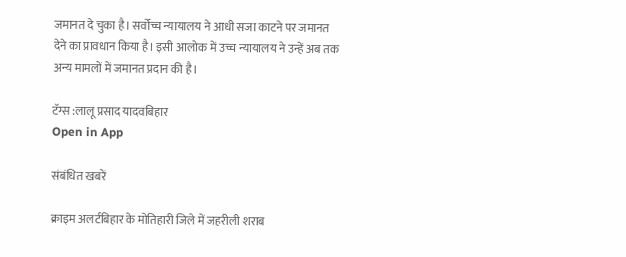जमानत दे चुका है। सर्वोच्च न्यायालय ने आधी सजा काटने पर जमानत देने का प्रावधान किया है। इसी आलोक में उच्च न्यायालय ने उन्हें अब तक अन्य मामलों में जमानत प्रदान की है।

टॅग्स :लालू प्रसाद यादवबिहार
Open in App

संबंधित खबरें

क्राइम अलर्टबिहार के मोतिहारी जिले में जहरीली शराब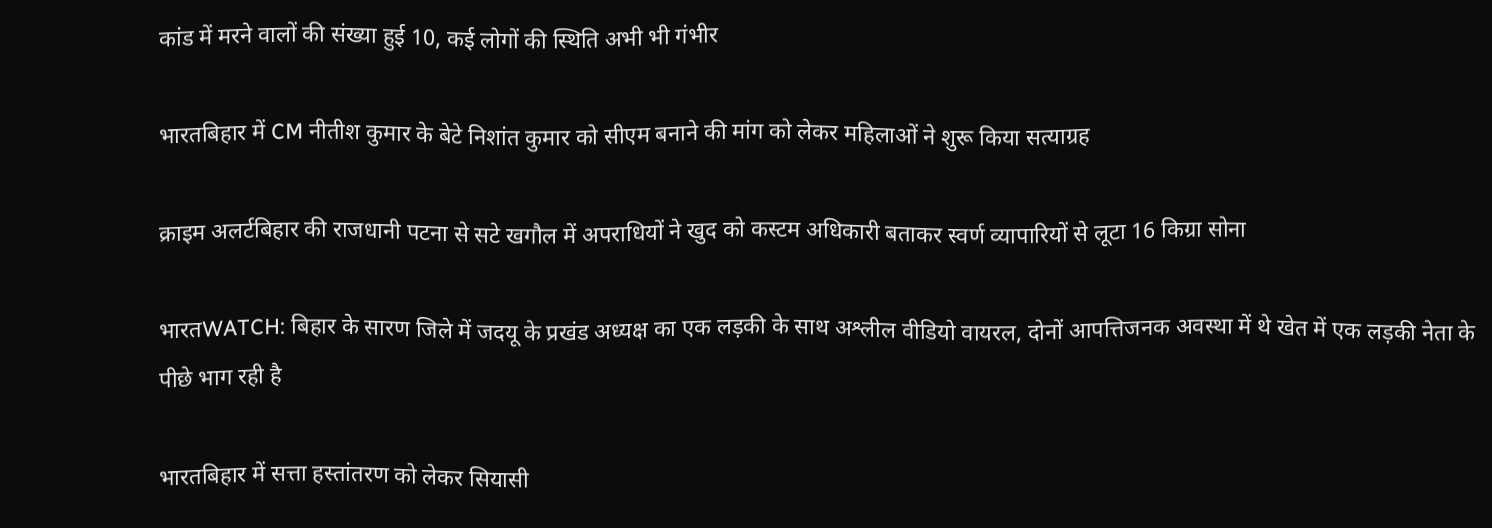कांड में मरने वालों की संख्या हुई 10, कई लोगों की स्थिति अभी भी गंभीर

भारतबिहार में CM नीतीश कुमार के बेटे निशांत कुमार को सीएम बनाने की मांग को लेकर महिलाओं ने शुरू किया सत्याग्रह

क्राइम अलर्टबिहार की राजधानी पटना से सटे खगौल में अपराधियों ने खुद को कस्टम अधिकारी बताकर स्वर्ण व्यापारियों से लूटा 16 किग्रा सोना

भारतWATCH: बिहार के सारण जिले में जदयू के प्रखंड अध्यक्ष का एक लड़की के साथ अश्लील वीडियो वायरल, दोनों आपत्तिजनक अवस्था में थे खेत में एक लड़की नेता के पीछे भाग रही है

भारतबिहार में सत्ता हस्तांतरण को लेकर सियासी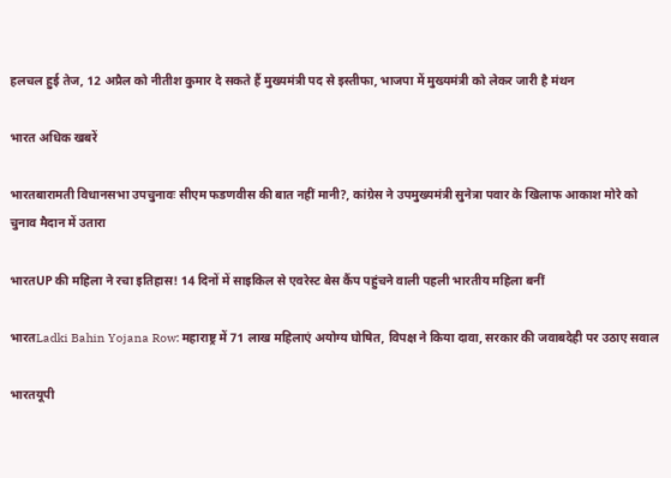हलचल हुई तेज, 12 अप्रैल को नीतीश कुमार दे सकते हैं मुख्यमंत्री पद से इस्तीफा, भाजपा में मुख्यमंत्री को लेकर जारी है मंथन

भारत अधिक खबरें

भारतबारामती विधानसभा उपचुनावः सीएम फडणवीस की बात नहीं मानी?, कांग्रेस ने उपमुख्यमंत्री सुनेत्रा पवार के खिलाफ आकाश मोरे को चुनाव मैदान में उतारा

भारतUP की महिला ने रचा इतिहास! 14 दिनों में साइकिल से एवरेस्ट बेस कैंप पहुंचने वाली पहली भारतीय महिला बनीं

भारतLadki Bahin Yojana Row: महाराष्ट्र में 71 लाख महिलाएं अयोग्य घोषित, विपक्ष ने किया दावा, सरकार की जवाबदेही पर उठाए सवाल

भारतयूपी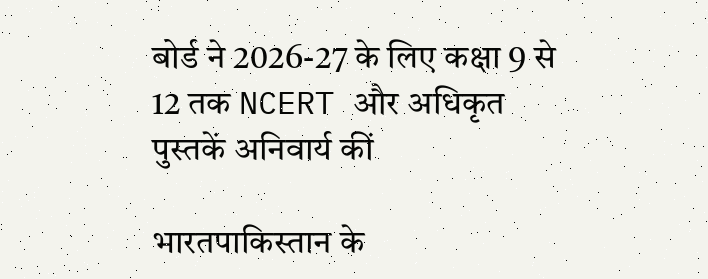बोर्ड ने 2026-27 के लिए कक्षा 9 से 12 तक NCERT और अधिकृत पुस्तकें अनिवार्य कीं

भारतपाकिस्तान के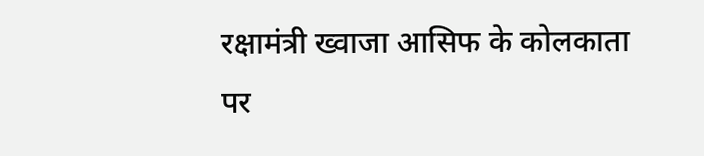रक्षामंत्री ख्वाजा आसिफ के कोलकाता पर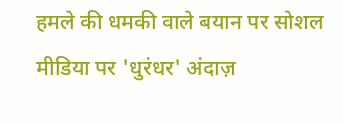हमले की धमकी वाले बयान पर सोशल मीडिया पर 'धुरंधर' अंदाज़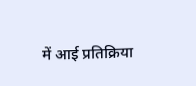में आई प्रतिक्रिया